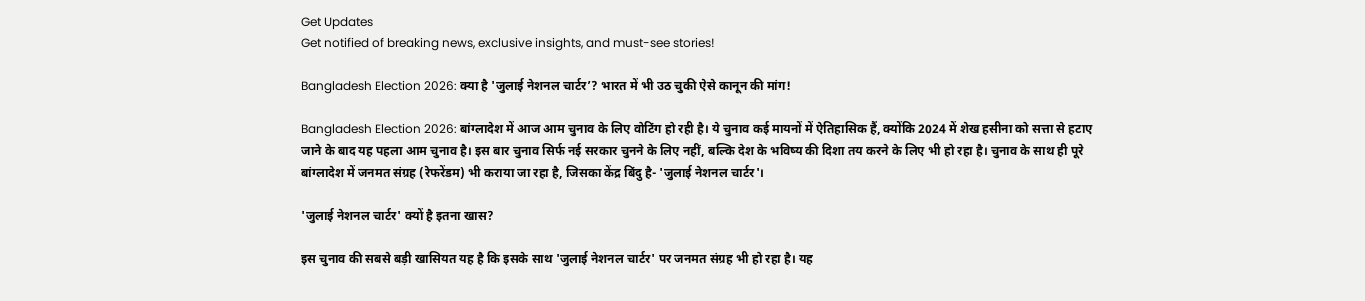Get Updates
Get notified of breaking news, exclusive insights, and must-see stories!

Bangladesh Election 2026: क्या है 'जुलाई नेशनल चार्टर’? भारत में भी उठ चुकी ऐसे कानून की मांग!

Bangladesh Election 2026: बांग्लादेश में आज आम चुनाव के लिए वोटिंग हो रही है। ये चुनाव कई मायनों में ऐतिहासिक हैं, क्योंकि 2024 में शेख हसीना को सत्ता से हटाए जाने के बाद यह पहला आम चुनाव है। इस बार चुनाव सिर्फ नई सरकार चुनने के लिए नहीं, बल्कि देश के भविष्य की दिशा तय करने के लिए भी हो रहा है। चुनाव के साथ ही पूरे बांग्लादेश में जनमत संग्रह (रेफरेंडम) भी कराया जा रहा है, जिसका केंद्र बिंदु है- 'जुलाई नेशनल चार्टर'।

'जुलाई नेशनल चार्टर' क्यों है इतना खास?

इस चुनाव की सबसे बड़ी खासियत यह है कि इसके साथ 'जुलाई नेशनल चार्टर' पर जनमत संग्रह भी हो रहा है। यह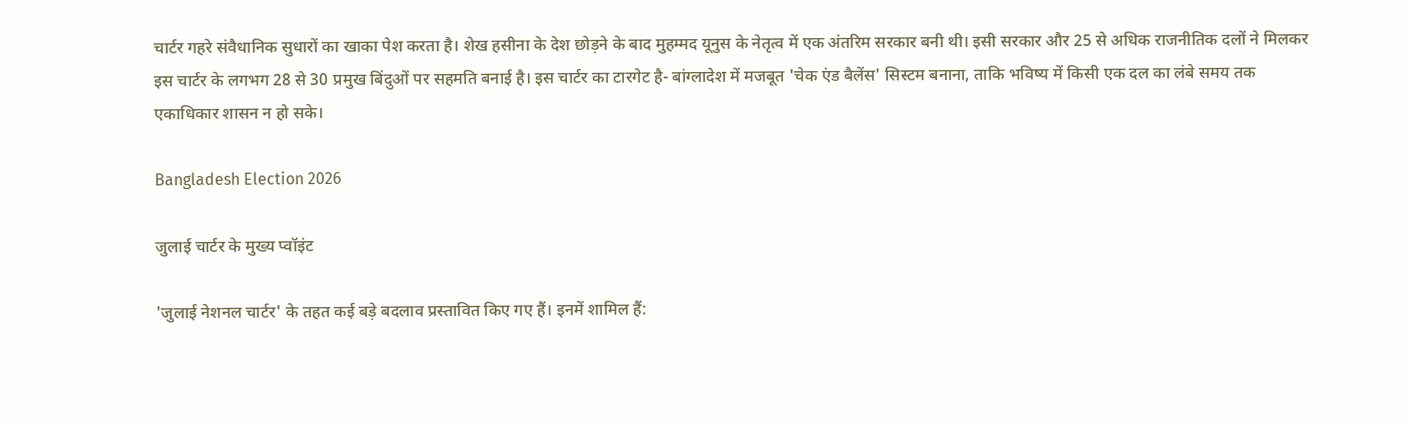चार्टर गहरे संवैधानिक सुधारों का खाका पेश करता है। शेख हसीना के देश छोड़ने के बाद मुहम्मद यूनुस के नेतृत्व में एक अंतरिम सरकार बनी थी। इसी सरकार और 25 से अधिक राजनीतिक दलों ने मिलकर इस चार्टर के लगभग 28 से 30 प्रमुख बिंदुओं पर सहमति बनाई है। इस चार्टर का टारगेट है- बांग्लादेश में मजबूत 'चेक एंड बैलेंस' सिस्टम बनाना, ताकि भविष्य में किसी एक दल का लंबे समय तक एकाधिकार शासन न हो सके।

Bangladesh Election 2026

जुलाई चार्टर के मुख्य प्वॉइंट

'जुलाई नेशनल चार्टर' के तहत कई बड़े बदलाव प्रस्तावित किए गए हैं। इनमें शामिल हैं: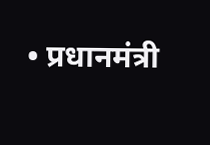• प्रधानमंत्री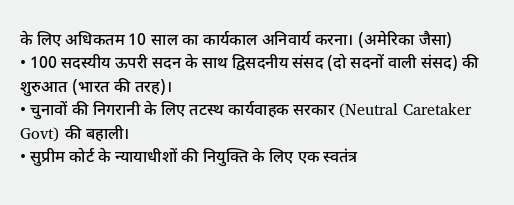के लिए अधिकतम 10 साल का कार्यकाल अनिवार्य करना। (अमेरिका जैसा)
• 100 सदस्यीय ऊपरी सदन के साथ द्विसदनीय संसद (दो सदनों वाली संसद) की शुरुआत (भारत की तरह)।
• चुनावों की निगरानी के लिए तटस्थ कार्यवाहक सरकार (Neutral Caretaker Govt) की बहाली।
• सुप्रीम कोर्ट के न्यायाधीशों की नियुक्ति के लिए एक स्वतंत्र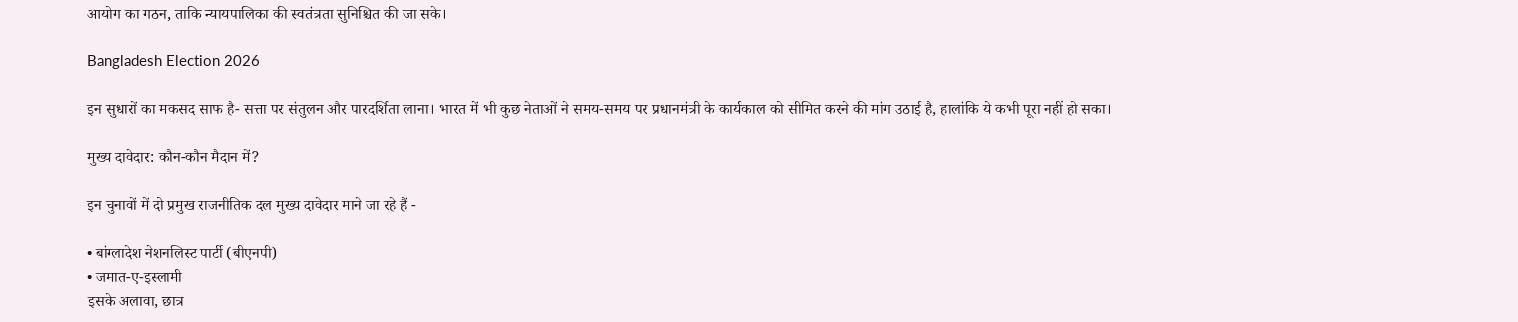आयोग का गठन, ताकि न्यायपालिका की स्वतंत्रता सुनिश्चित की जा सके।

Bangladesh Election 2026

इन सुधारों का मकसद साफ है- सत्ता पर संतुलन और पारदर्शिता लाना। भारत में भी कुछ नेताओं ने समय-समय पर प्रधानमंत्री के कार्यकाल को सीमित करने की मांग उठाई है, हालांकि ये कभी पूरा नहीं हो सका।

मुख्य दावेदार: कौन-कौन मैदान में?

इन चुनावों में दो प्रमुख राजनीतिक दल मुख्य दावेदार माने जा रहे हैं -

• बांग्लादेश नेशनलिस्ट पार्टी (बीएनपी)
• जमात-ए-इस्लामी
इसके अलावा, छात्र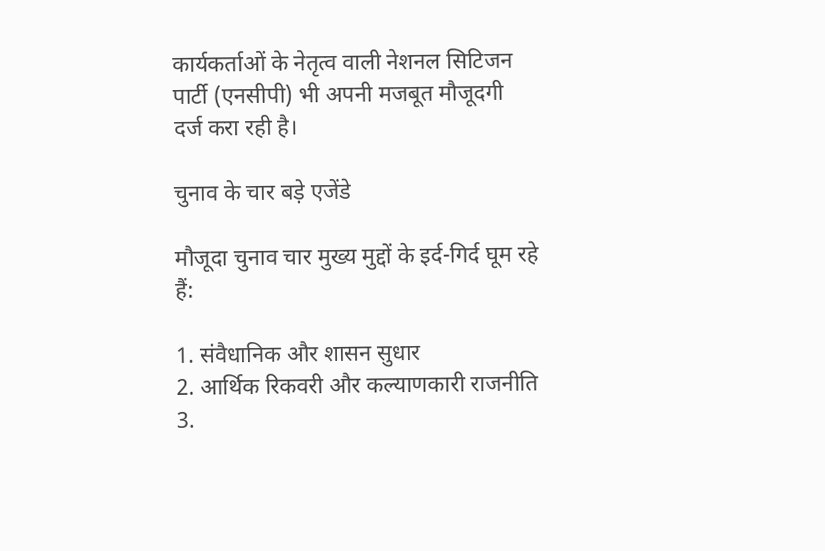कार्यकर्ताओं के नेतृत्व वाली नेशनल सिटिजन पार्टी (एनसीपी) भी अपनी मजबूत मौजूदगी दर्ज करा रही है।

चुनाव के चार बड़े एजेंडे

मौजूदा चुनाव चार मुख्य मुद्दों के इर्द-गिर्द घूम रहे हैं:

1. संवैधानिक और शासन सुधार
2. आर्थिक रिकवरी और कल्याणकारी राजनीति
3.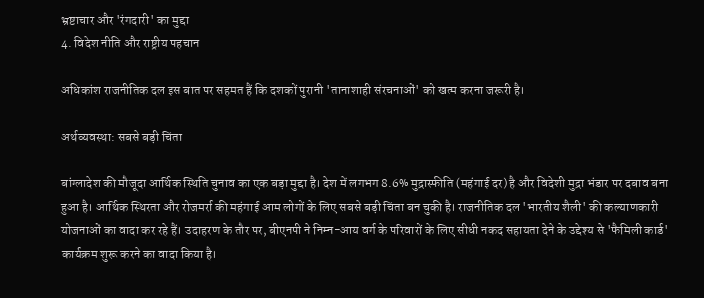भ्रष्टाचार और 'रंगदारी' का मुद्दा
4. विदेश नीति और राष्ट्रीय पहचान

अधिकांश राजनीतिक दल इस बात पर सहमत हैं कि दशकों पुरानी 'तानाशाही संरचनाओं' को खत्म करना जरूरी है।

अर्थव्यवस्था: सबसे बड़ी चिंता

बांग्लादेश की मौजूदा आर्थिक स्थिति चुनाव का एक बड़ा मुद्दा है। देश में लगभग 8.6% मुद्रास्फीति (महंगाई दर) है और विदेशी मुद्रा भंडार पर दबाव बना हुआ है। आर्थिक स्थिरता और रोजमर्रा की महंगाई आम लोगों के लिए सबसे बड़ी चिंता बन चुकी है। राजनीतिक दल 'भारतीय शैली' की कल्याणकारी योजनाओं का वादा कर रहे हैं। उदाहरण के तौर पर, बीएनपी ने निम्न-आय वर्ग के परिवारों के लिए सीधी नकद सहायता देने के उद्देश्य से 'फैमिली कार्ड' कार्यक्रम शुरू करने का वादा किया है।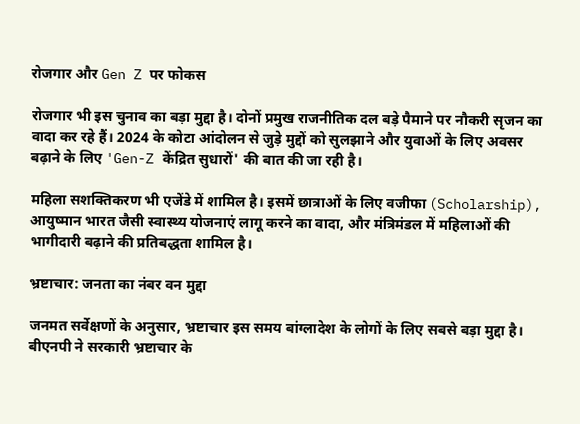रोजगार और Gen Z पर फोकस

रोजगार भी इस चुनाव का बड़ा मुद्दा है। दोनों प्रमुख राजनीतिक दल बड़े पैमाने पर नौकरी सृजन का वादा कर रहे हैं। 2024 के कोटा आंदोलन से जुड़े मुद्दों को सुलझाने और युवाओं के लिए अवसर बढ़ाने के लिए 'Gen-Z केंद्रित सुधारों' की बात की जा रही है।

महिला सशक्तिकरण भी एजेंडे में शामिल है। इसमें छात्राओं के लिए वजीफा (Scholarship), आयुष्मान भारत जैसी स्वास्थ्य योजनाएं लागू करने का वादा, और मंत्रिमंडल में महिलाओं की भागीदारी बढ़ाने की प्रतिबद्धता शामिल है।

भ्रष्टाचार: जनता का नंबर वन मुद्दा

जनमत सर्वेक्षणों के अनुसार, भ्रष्टाचार इस समय बांग्लादेश के लोगों के लिए सबसे बड़ा मुद्दा है। बीएनपी ने सरकारी भ्रष्टाचार के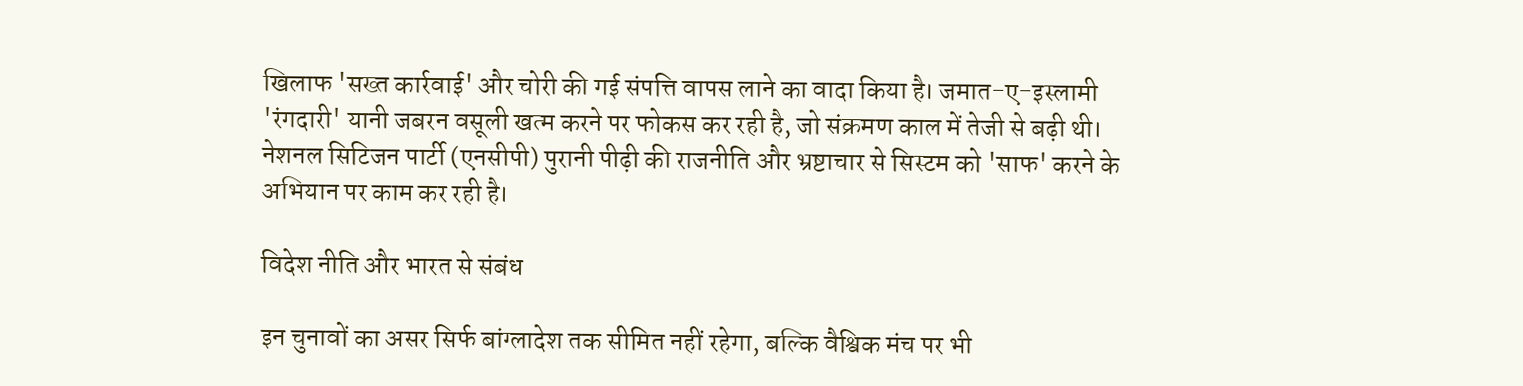खिलाफ 'सख्त कार्रवाई' और चोरी की गई संपत्ति वापस लाने का वादा किया है। जमात-ए-इस्लामी 'रंगदारी' यानी जबरन वसूली खत्म करने पर फोकस कर रही है, जो संक्रमण काल में तेजी से बढ़ी थी। नेशनल सिटिजन पार्टी (एनसीपी) पुरानी पीढ़ी की राजनीति और भ्रष्टाचार से सिस्टम को 'साफ' करने के अभियान पर काम कर रही है।

विदेश नीति और भारत से संबंध

इन चुनावों का असर सिर्फ बांग्लादेश तक सीमित नहीं रहेगा, बल्कि वैश्विक मंच पर भी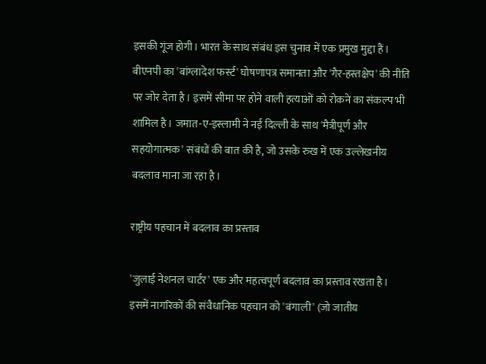इसकी गूंज होगी। भारत के साथ संबंध इस चुनाव में एक प्रमुख मुद्दा हैं। बीएनपी का 'बांग्लादेश फर्स्ट' घोषणापत्र समानता और 'गैर-हस्तक्षेप' की नीति पर जोर देता है। इसमें सीमा पर होने वाली हत्याओं को रोकने का संकल्प भी शामिल है। जमात-ए-इस्लामी ने नई दिल्ली के साथ 'मैत्रीपूर्ण और सहयोगात्मक' संबंधों की बात की है, जो उसके रुख में एक उल्लेखनीय बदलाव माना जा रहा है।

राष्ट्रीय पहचान में बदलाव का प्रस्ताव

'जुलाई नेशनल चार्टर' एक और महत्वपूर्ण बदलाव का प्रस्ताव रखता है। इसमें नागरिकों की संवैधानिक पहचान को 'बंगाली' (जो जातीय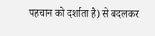पहचान को दर्शाता है) से बदलकर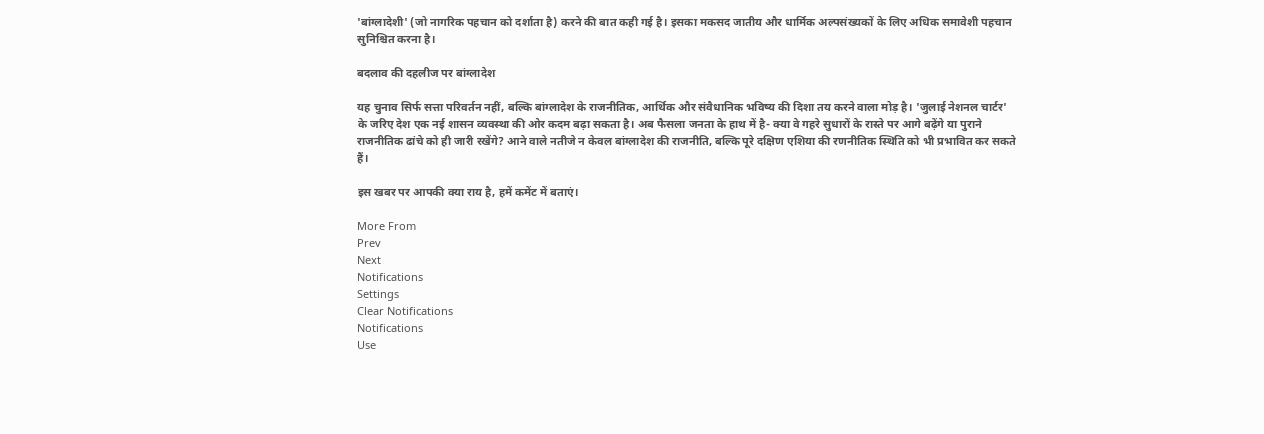'बांग्लादेशी' (जो नागरिक पहचान को दर्शाता है) करने की बात कही गई है। इसका मकसद जातीय और धार्मिक अल्पसंख्यकों के लिए अधिक समावेशी पहचान सुनिश्चित करना है।

बदलाव की दहलीज पर बांग्लादेश

यह चुनाव सिर्फ सत्ता परिवर्तन नहीं, बल्कि बांग्लादेश के राजनीतिक, आर्थिक और संवैधानिक भविष्य की दिशा तय करने वाला मोड़ है। 'जुलाई नेशनल चार्टर' के जरिए देश एक नई शासन व्यवस्था की ओर कदम बढ़ा सकता है। अब फैसला जनता के हाथ में है- क्या वे गहरे सुधारों के रास्ते पर आगे बढ़ेंगे या पुराने राजनीतिक ढांचे को ही जारी रखेंगे? आने वाले नतीजे न केवल बांग्लादेश की राजनीति, बल्कि पूरे दक्षिण एशिया की रणनीतिक स्थिति को भी प्रभावित कर सकते हैं।

इस खबर पर आपकी क्या राय है, हमें कमेंट में बताएं।

More From
Prev
Next
Notifications
Settings
Clear Notifications
Notifications
Use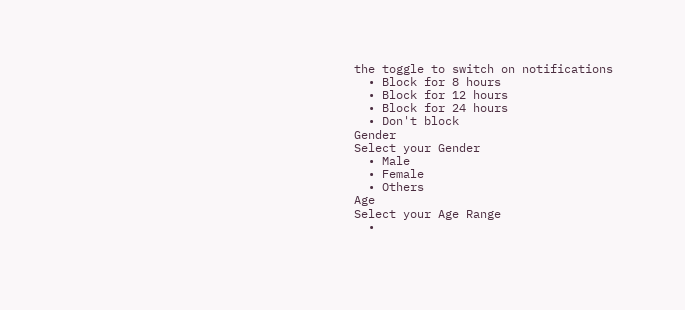the toggle to switch on notifications
  • Block for 8 hours
  • Block for 12 hours
  • Block for 24 hours
  • Don't block
Gender
Select your Gender
  • Male
  • Female
  • Others
Age
Select your Age Range
  •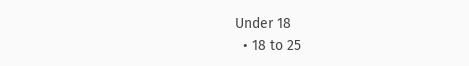Under 18
  • 18 to 25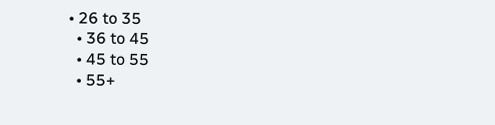• 26 to 35
  • 36 to 45
  • 45 to 55
  • 55+